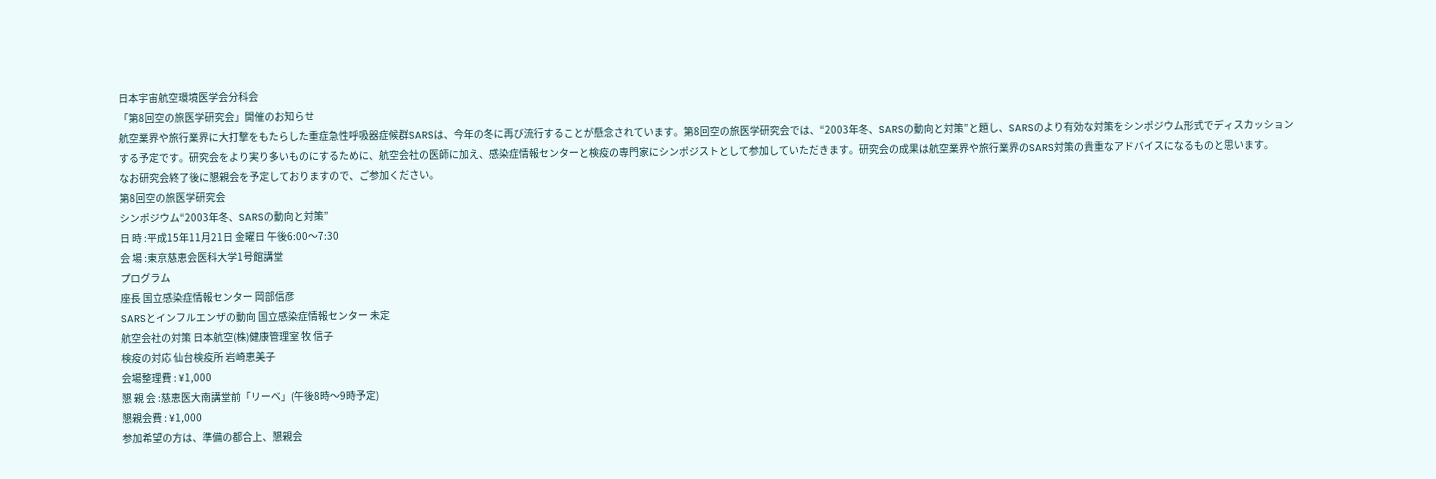日本宇宙航空環境医学会分科会
「第8回空の旅医学研究会」開催のお知らせ
航空業界や旅行業界に大打撃をもたらした重症急性呼吸器症候群SARSは、今年の冬に再び流行することが懸念されています。第8回空の旅医学研究会では、“2003年冬、SARSの動向と対策”と題し、SARSのより有効な対策をシンポジウム形式でディスカッションする予定です。研究会をより実り多いものにするために、航空会社の医師に加え、感染症情報センターと検疫の専門家にシンポジストとして参加していただきます。研究会の成果は航空業界や旅行業界のSARS対策の貴重なアドバイスになるものと思います。
なお研究会終了後に懇親会を予定しておりますので、ご参加ください。
第8回空の旅医学研究会
シンポジウム“2003年冬、SARSの動向と対策”
日 時 :平成15年11月21日 金曜日 午後6:00〜7:30
会 場 :東京慈恵会医科大学1号館講堂
プログラム
座長 国立感染症情報センター 岡部信彦
SARSとインフルエンザの動向 国立感染症情報センター 未定
航空会社の対策 日本航空(株)健康管理室 牧 信子
検疫の対応 仙台検疫所 岩崎恵美子
会場整理費 : ¥1,000
懇 親 会 :慈恵医大南講堂前「リーベ」(午後8時〜9時予定)
懇親会費 : ¥1,000
参加希望の方は、準備の都合上、懇親会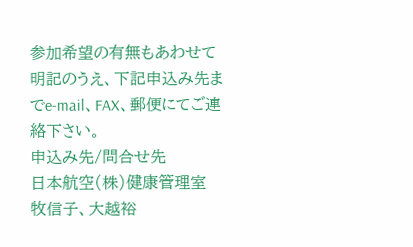参加希望の有無もあわせて明記のうえ、下記申込み先までe-mail、FAX、郵便にてご連絡下さい。
申込み先/問合せ先
日本航空(株)健康管理室 牧信子、大越裕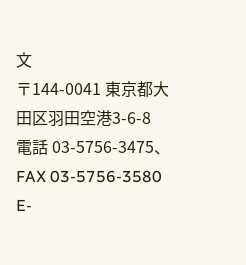文
〒144-0041 東京都大田区羽田空港3-6-8
電話 03-5756-3475、FAX 03-5756-3580 E-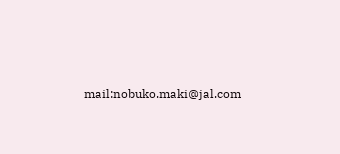mail:nobuko.maki@jal.com